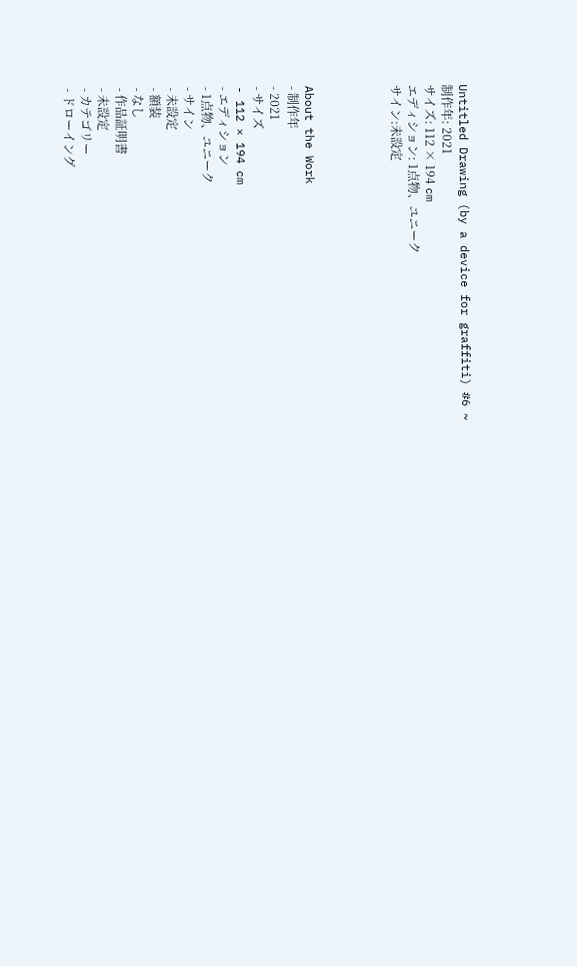Untitled Drawing (by a device for graffiti) #6 ~
制作年: 2021
サイズ: 112 × 194 cm
エディション: 1点物、ユニーク
サイン:未設定




About the Work
- 制作年
- 2021
- サイズ
- 112 × 194 cm
- エディション
- 1点物、ユニーク
- サイン
- 未設定
- 額装
- なし
- 作品証明書
- 未設定
- カテゴリー
- ドローイング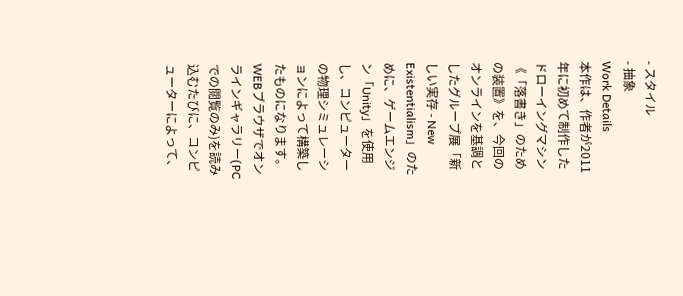- スタイル
- 抽象
Work Details
本作は、作者が2011年に初めて制作したドローイングマシン《「落書き」のための装置》を、今回のオンラインを基調としたグループ展「新しい実存 - New Existentialism」のために、ゲームエンジン「Unity」を使用し、コンピューターの物理シミュレーションによって構築したものになります。
WEBブラウザでオンラインギャラリー(PCでの閲覧のみ)を読み込むたびに、コンピューターによって、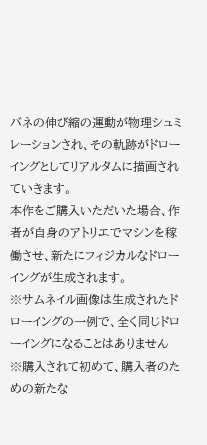バネの伸び縮の運動が物理シュミレーションされ、その軌跡がドローイングとしてリアルタムに描画されていきます。
本作をご購入いただいた場合、作者が自身のアトリエでマシンを稼働させ、新たにフィジカルなドローイングが生成されます。
※サムネイル画像は生成されたドローイングの一例で、全く同じドローイングになることはありません
※購入されて初めて、購入者のための新たな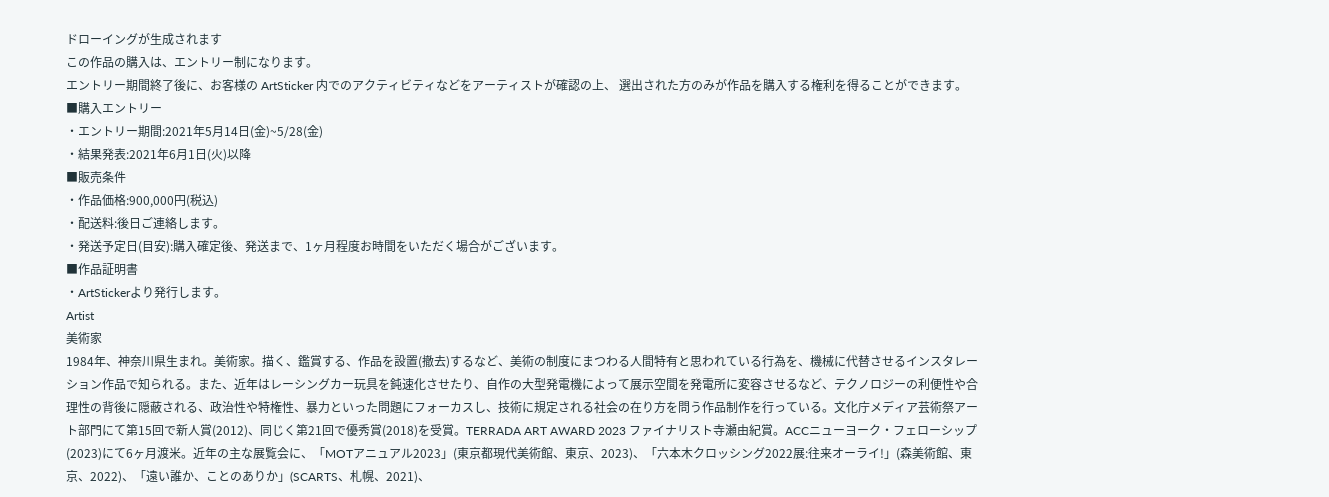ドローイングが生成されます
この作品の購入は、エントリー制になります。
エントリー期間終了後に、お客様の ArtSticker 内でのアクティビティなどをアーティストが確認の上、 選出された方のみが作品を購入する権利を得ることができます。
■購入エントリー
・エントリー期間:2021年5月14日(金)~5/28(金)
・結果発表:2021年6月1日(火)以降
■販売条件
・作品価格:900,000円(税込)
・配送料:後日ご連絡します。
・発送予定日(目安):購入確定後、発送まで、1ヶ月程度お時間をいただく場合がございます。
■作品証明書
・ArtStickerより発行します。
Artist
美術家
1984年、神奈川県生まれ。美術家。描く、鑑賞する、作品を設置(撤去)するなど、美術の制度にまつわる人間特有と思われている行為を、機械に代替させるインスタレーション作品で知られる。また、近年はレーシングカー玩具を鈍速化させたり、自作の大型発電機によって展示空間を発電所に変容させるなど、テクノロジーの利便性や合理性の背後に隠蔽される、政治性や特権性、暴力といった問題にフォーカスし、技術に規定される社会の在り方を問う作品制作を行っている。文化庁メディア芸術祭アート部門にて第15回で新人賞(2012)、同じく第21回で優秀賞(2018)を受賞。TERRADA ART AWARD 2023 ファイナリスト寺瀬由紀賞。ACCニューヨーク・フェローシップ(2023)にて6ヶ月渡米。近年の主な展覧会に、「MOTアニュアル2023」(東京都現代美術館、東京、2023)、「六本木クロッシング2022展:往来オーライ!」(森美術館、東京、2022)、「遠い誰か、ことのありか」(SCARTS、札幌、2021)、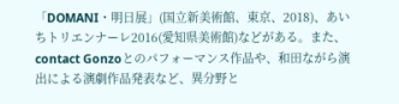「DOMANI・明日展」(国立新美術館、東京、2018)、あいちトリエンナーレ2016(愛知県美術館)などがある。また、contact Gonzoとのパフォーマンス作品や、和田ながら演出による演劇作品発表など、異分野と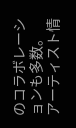のコラボレーションも多数。
アーティスト情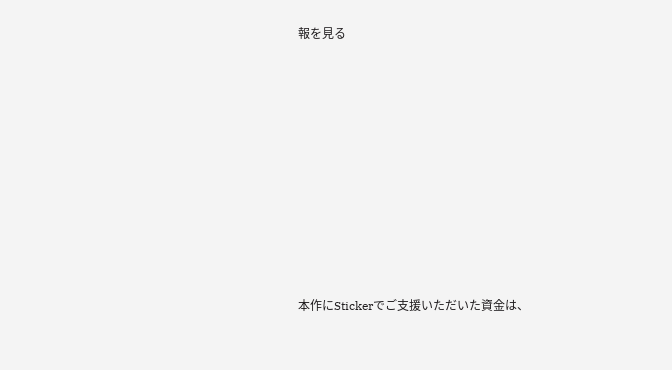報を見る
















本作にStickerでご支援いただいた資金は、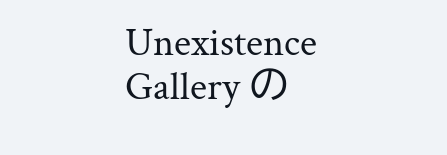Unexistence Gallery の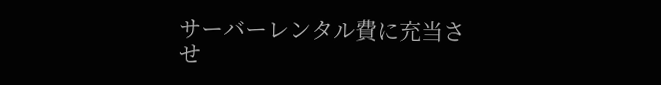サーバーレンタル費に充当させ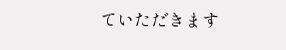ていただきます